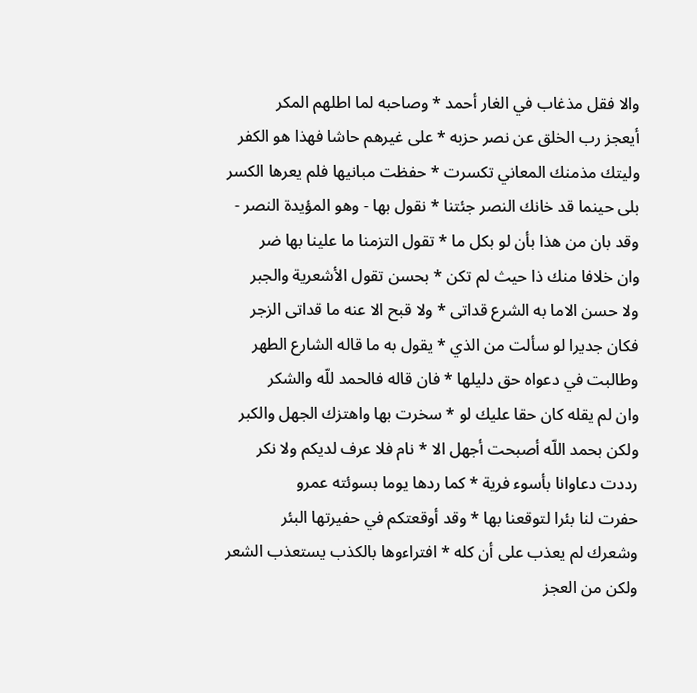والا فقل مذغاب في الغار أحمد * وصاحبه لما اطلهم المكر
أيعجز رب الخلق عن نصر حزبه * على غيرهم حاشا فهذا هو الكفر
وليتك مذمنك المعاني تكسرت * حفظت مبانيها فلم يعرها الكسر
بلى حينما قد خانك النصر جئتنا * نقول بها - وهو المؤيدة النصر -
وقد بان من هذا بأن لو بكل ما * تقول التزمنا ما علينا بها ضر
وان خلافا منك ذا حيث لم تكن * بحسن تقول الأشعرية والجبر
ولا حسن الاما به الشرع قداتى * ولا قبح الا عنه ما قداتى الزجر
فكان جديرا لو سألت من الذي * يقول به ما قاله الشارع الطهر
وطالبت في دعواه حق دليلها * فان قاله فالحمد للّه والشكر
وان لم يقله كان حقا عليك لو * سخرت بها واهتزك الجهل والكبر
ولكن بحمد اللّه أصبحت أجهل الا * نام فلا عرف لديكم ولا نكر
رددت دعاوانا بأسوء فرية * كما ردها يوما بسوئته عمرو
حفرت لنا بئرا لتوقعنا بها * وقد أوقعتكم في حفيرتها البئر
وشعرك لم يعذب على أن كله * افتراءوها بالكذب يستعذب الشعر
ولكن من العجز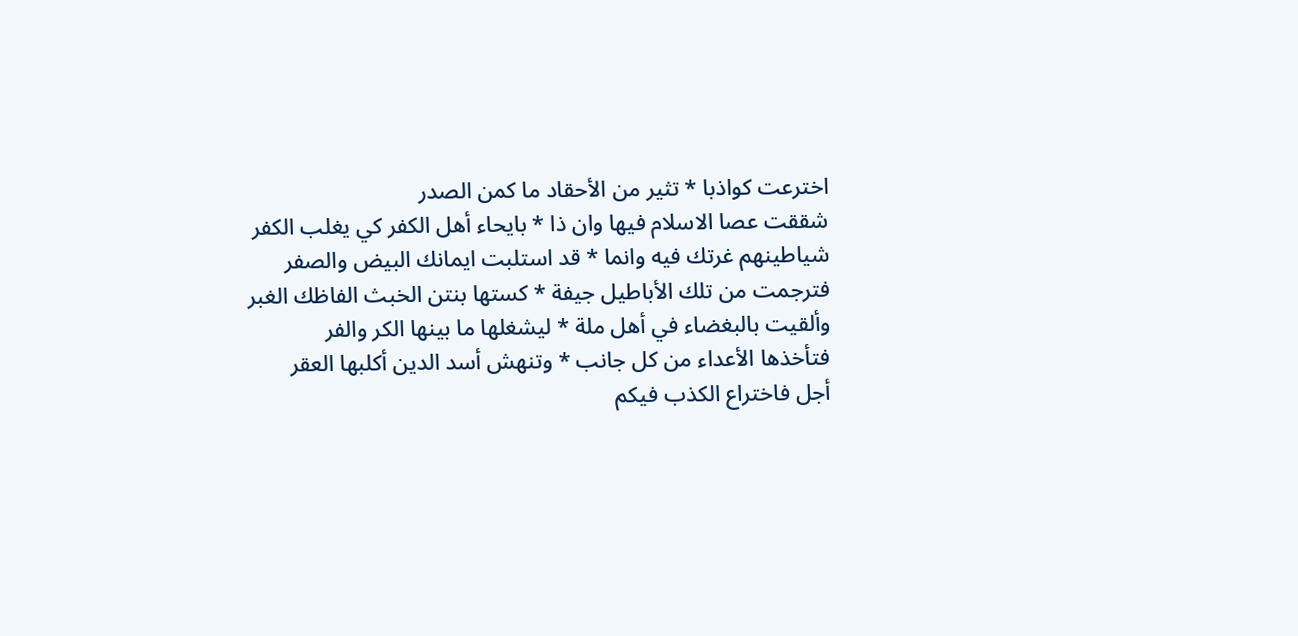اخترعت كواذبا * تثير من الأحقاد ما كمن الصدر
شققت عصا الاسلام فيها وان ذا * بايحاء أهل الكفر كي يغلب الكفر
شياطينهم غرتك فيه وانما * قد استلبت ايمانك البيض والصفر
فترجمت من تلك الأباطيل جيفة * كستها بنتن الخبث الفاظك الغبر
وألقيت بالبغضاء في أهل ملة * ليشغلها ما بينها الكر والفر
فتأخذها الأعداء من كل جانب * وتنهش أسد الدين أكلبها العقر
أجل فاختراع الكذب فيكم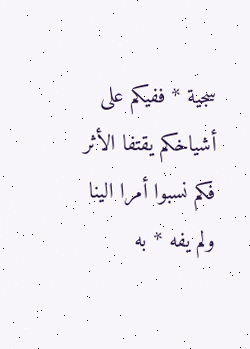سجية * ففيكم على أشياخكم يقتفا الأثر
فكم نسبوا أمرا الينا ولم يفه * به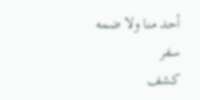أحد منا ولا ضمه سفر
كشف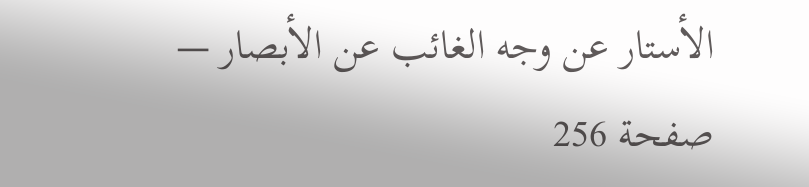الأستار عن وجه الغائب عن الأبصار — صفحة 256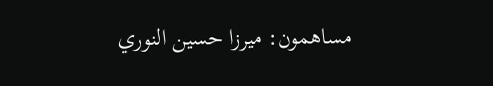مساهمون: ميرزا حسين النوري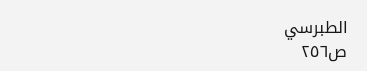الطبرسي
ص٢٥٦